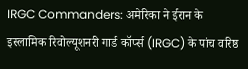IRGC Commanders: अमेरिका ने ईरान के इस्लामिक रिवोल्यूशनरी गार्ड कॉर्प्स (IRGC) के पांच वरिष्ठ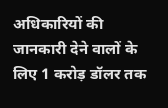अधिकारियों की जानकारी देने वालों के लिए 1 करोड़ डॉलर तक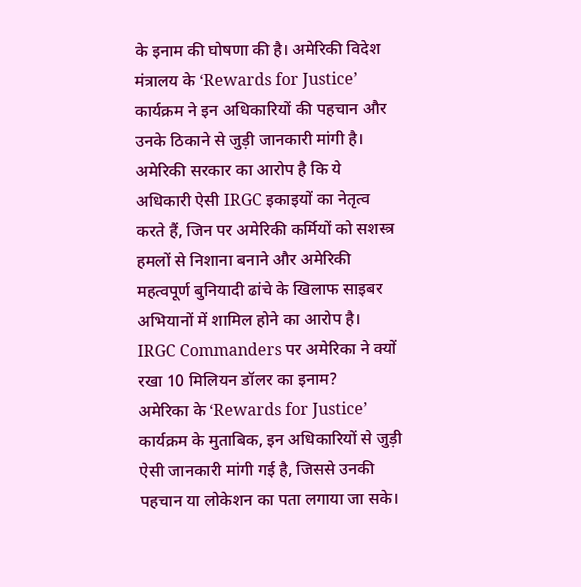के इनाम की घोषणा की है। अमेरिकी विदेश मंत्रालय के ‘Rewards for Justice’ कार्यक्रम ने इन अधिकारियों की पहचान और उनके ठिकाने से जुड़ी जानकारी मांगी है। अमेरिकी सरकार का आरोप है कि ये अधिकारी ऐसी IRGC इकाइयों का नेतृत्व करते हैं, जिन पर अमेरिकी कर्मियों को सशस्त्र हमलों से निशाना बनाने और अमेरिकी महत्वपूर्ण बुनियादी ढांचे के खिलाफ साइबर अभियानों में शामिल होने का आरोप है।
IRGC Commanders पर अमेरिका ने क्यों रखा 10 मिलियन डॉलर का इनाम?
अमेरिका के ‘Rewards for Justice’ कार्यक्रम के मुताबिक, इन अधिकारियों से जुड़ी ऐसी जानकारी मांगी गई है, जिससे उनकी पहचान या लोकेशन का पता लगाया जा सके।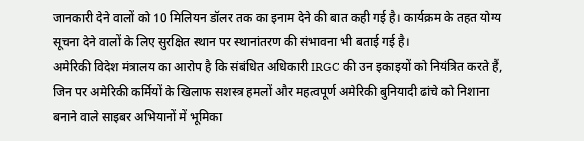जानकारी देने वालों को 10 मिलियन डॉलर तक का इनाम देने की बात कही गई है। कार्यक्रम के तहत योग्य सूचना देने वालों के लिए सुरक्षित स्थान पर स्थानांतरण की संभावना भी बताई गई है।
अमेरिकी विदेश मंत्रालय का आरोप है कि संबंधित अधिकारी IRGC की उन इकाइयों को नियंत्रित करते हैं, जिन पर अमेरिकी कर्मियों के खिलाफ सशस्त्र हमलों और महत्वपूर्ण अमेरिकी बुनियादी ढांचे को निशाना बनाने वाले साइबर अभियानों में भूमिका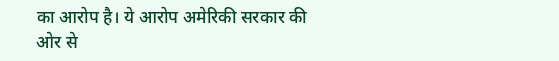का आरोप है। ये आरोप अमेरिकी सरकार की ओर से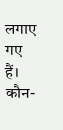लगाए गए हैं।
कौन-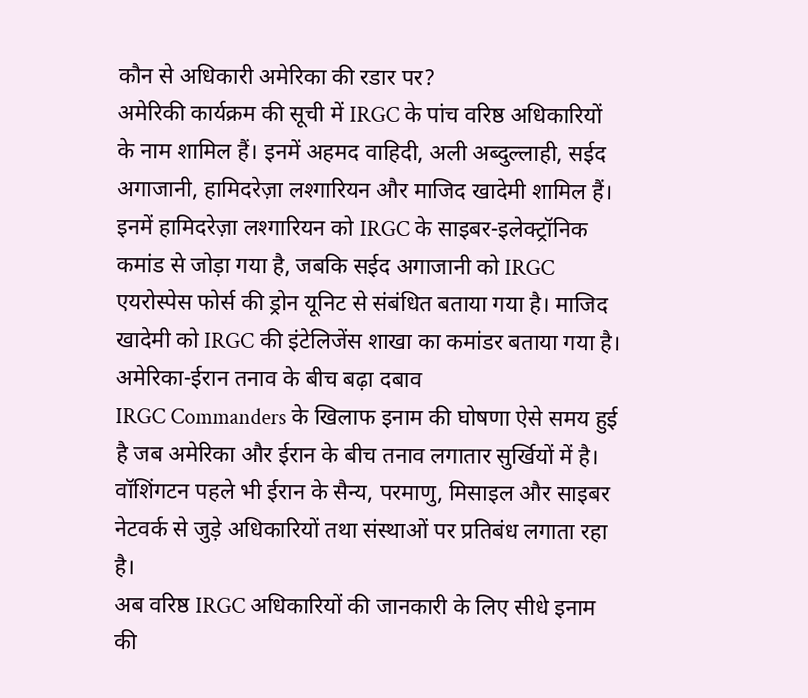कौन से अधिकारी अमेरिका की रडार पर?
अमेरिकी कार्यक्रम की सूची में IRGC के पांच वरिष्ठ अधिकारियों के नाम शामिल हैं। इनमें अहमद वाहिदी, अली अब्दुल्लाही, सईद अगाजानी, हामिदरेज़ा लश्गारियन और माजिद खादेमी शामिल हैं।
इनमें हामिदरेज़ा लश्गारियन को IRGC के साइबर-इलेक्ट्रॉनिक कमांड से जोड़ा गया है, जबकि सईद अगाजानी को IRGC एयरोस्पेस फोर्स की ड्रोन यूनिट से संबंधित बताया गया है। माजिद खादेमी को IRGC की इंटेलिजेंस शाखा का कमांडर बताया गया है।
अमेरिका-ईरान तनाव के बीच बढ़ा दबाव
IRGC Commanders के खिलाफ इनाम की घोषणा ऐसे समय हुई है जब अमेरिका और ईरान के बीच तनाव लगातार सुर्खियों में है। वॉशिंगटन पहले भी ईरान के सैन्य, परमाणु, मिसाइल और साइबर नेटवर्क से जुड़े अधिकारियों तथा संस्थाओं पर प्रतिबंध लगाता रहा है।
अब वरिष्ठ IRGC अधिकारियों की जानकारी के लिए सीधे इनाम की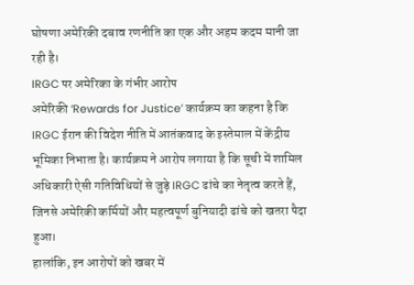घोषणा अमेरिकी दबाव रणनीति का एक और अहम कदम मानी जा रही है।
IRGC पर अमेरिका के गंभीर आरोप
अमेरिकी ‘Rewards for Justice’ कार्यक्रम का कहना है कि IRGC ईरान की विदेश नीति में आतंकवाद के इस्तेमाल में केंद्रीय भूमिका निभाता है। कार्यक्रम ने आरोप लगाया है कि सूची में शामिल अधिकारी ऐसी गतिविधियों से जुड़े IRGC ढांचे का नेतृत्व करते हैं, जिनसे अमेरिकी कर्मियों और महत्वपूर्ण बुनियादी ढांचे को खतरा पैदा हुआ।
हालांकि, इन आरोपों को खबर में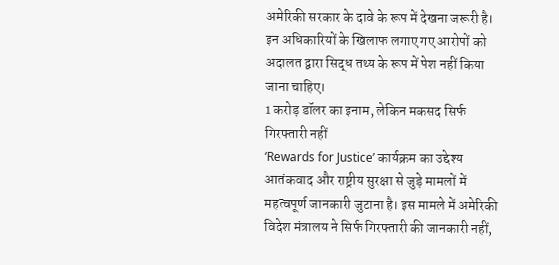अमेरिकी सरकार के दावे के रूप में देखना जरूरी है। इन अधिकारियों के खिलाफ लगाए गए आरोपों को अदालत द्वारा सिद्ध तथ्य के रूप में पेश नहीं किया जाना चाहिए।
1 करोड़ डॉलर का इनाम, लेकिन मकसद सिर्फ गिरफ्तारी नहीं
‘Rewards for Justice’ कार्यक्रम का उद्देश्य आतंकवाद और राष्ट्रीय सुरक्षा से जुड़े मामलों में महत्वपूर्ण जानकारी जुटाना है। इस मामले में अमेरिकी विदेश मंत्रालय ने सिर्फ गिरफ्तारी की जानकारी नहीं,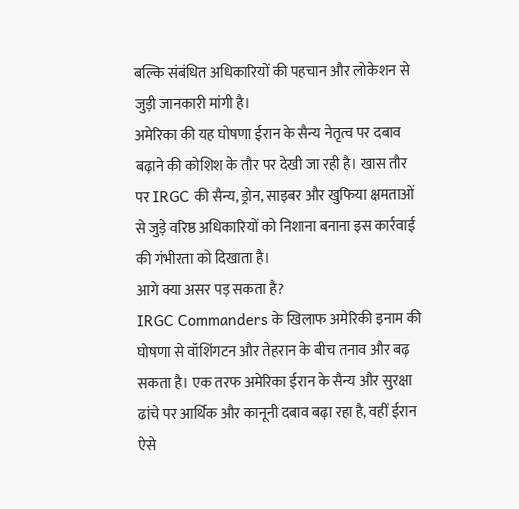बल्कि संबंधित अधिकारियों की पहचान और लोकेशन से जुड़ी जानकारी मांगी है।
अमेरिका की यह घोषणा ईरान के सैन्य नेतृत्व पर दबाव बढ़ाने की कोशिश के तौर पर देखी जा रही है। खास तौर पर IRGC की सैन्य, ड्रोन, साइबर और खुफिया क्षमताओं से जुड़े वरिष्ठ अधिकारियों को निशाना बनाना इस कार्रवाई की गंभीरता को दिखाता है।
आगे क्या असर पड़ सकता है?
IRGC Commanders के खिलाफ अमेरिकी इनाम की घोषणा से वॉशिंगटन और तेहरान के बीच तनाव और बढ़ सकता है। एक तरफ अमेरिका ईरान के सैन्य और सुरक्षा ढांचे पर आर्थिक और कानूनी दबाव बढ़ा रहा है, वहीं ईरान ऐसे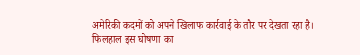अमेरिकी कदमों को अपने खिलाफ कार्रवाई के तौर पर देखता रहा है।
फिलहाल इस घोषणा का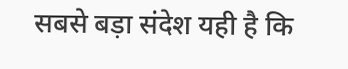सबसे बड़ा संदेश यही है कि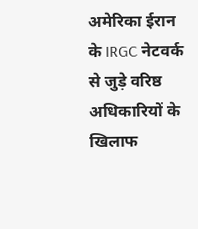अमेरिका ईरान के IRGC नेटवर्क से जुड़े वरिष्ठ अधिकारियों के खिलाफ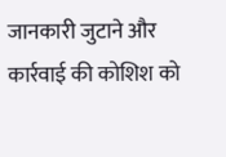जानकारी जुटाने और कार्रवाई की कोशिश को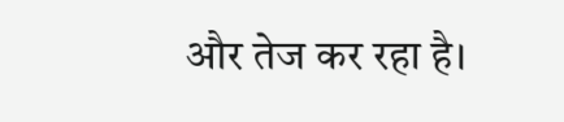और तेज कर रहा है।